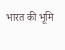भारत की भूमि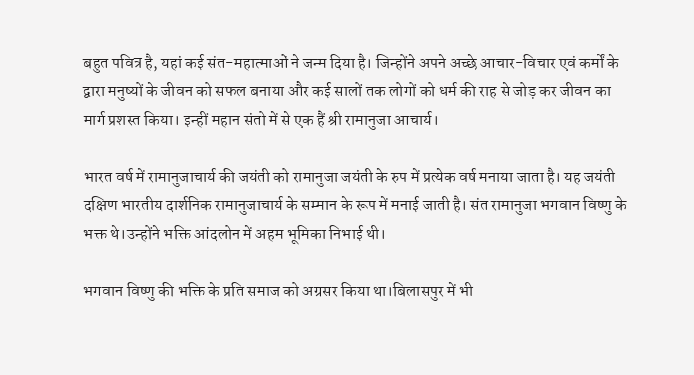बहुत पवित्र है, यहां कई संत-महात्माओं ने जन्म दिया है। जिन्होंने अपने अच्छे आचार-विचार एवं कर्मों के द्वारा मनुष्यों के जीवन को सफल बनाया और कई सालों तक लोगों को धर्म की राह से जोड़ कर जीवन का मार्ग प्रशस्त किया। इन्हीं महान संतो में से एक हैं श्री रामानुजा आचार्य।

भारत वर्ष में रामानुजाचार्य की जयंती को रामानुजा जयंती के रुप में प्रत्येक वर्ष मनाया जाता है। यह जयंती दक्षिण भारतीय दार्शनिक रामानुजाचार्य के सम्मान के रूप में मनाई जाती है। संत रामानुजा भगवान विष्णु के भक्त थे।उन्होंने भक्ति आंदलोन में अहम भूमिका निभाई थी।

भगवान विष्णु की भक्ति के प्रति समाज को अग्रसर किया था।बिलासपुर में भी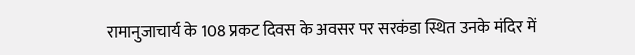रामानुजाचार्य के 108 प्रकट दिवस के अवसर पर सरकंडा स्थित उनके मंदिर में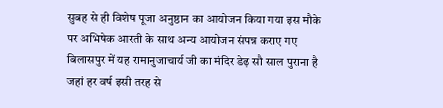सुबह से ही विशेष पूजा अनुष्ठान का आयोजन किया गया इस मौके पर अभिषेक आरती के साथ अन्य आयोजन संपन्न कराए गए बिलासपुर में यह रामानुजाचार्य जी का मंदिर डेढ़ सौ साल पुराना है जहां हर वर्ष इसी तरह से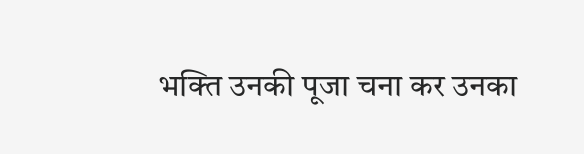भक्ति उनकी पूजा चना कर उनका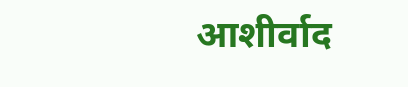आशीर्वाद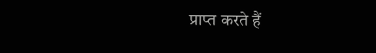प्राप्त करते हैं